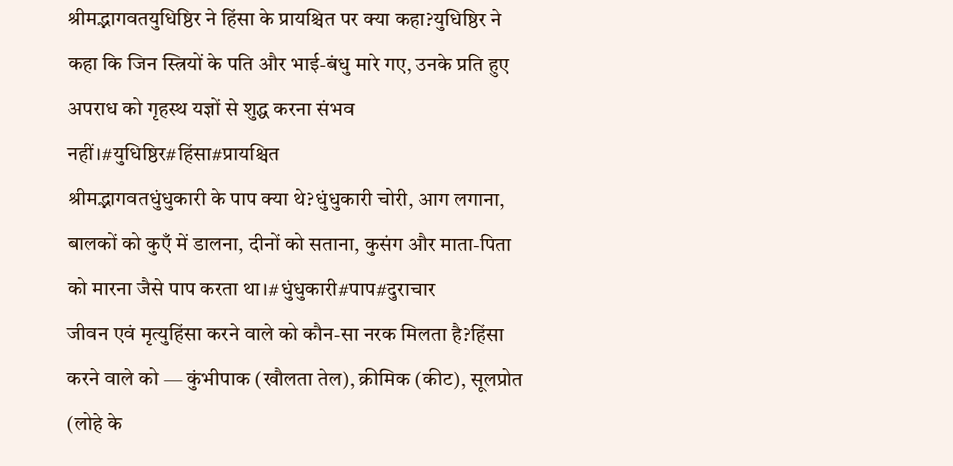श्रीमद्भागवतयुधिष्ठिर ने हिंसा के प्रायश्चित पर क्या कहा?युधिष्ठिर ने कहा कि जिन स्त्रियों के पति और भाई-बंधु मारे गए, उनके प्रति हुए अपराध को गृहस्थ यज्ञों से शुद्ध करना संभव नहीं।#युधिष्ठिर#हिंसा#प्रायश्चित
श्रीमद्भागवतधुंधुकारी के पाप क्या थे?धुंधुकारी चोरी, आग लगाना, बालकों को कुएँ में डालना, दीनों को सताना, कुसंग और माता-पिता को मारना जैसे पाप करता था।#धुंधुकारी#पाप#दुराचार
जीवन एवं मृत्युहिंसा करने वाले को कौन-सा नरक मिलता है?हिंसा करने वाले को — कुंभीपाक (खौलता तेल), क्रीमिक (कीट), सूलप्रोत (लोहे के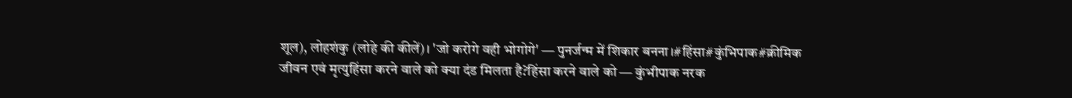शूल), लोहशंकु (लोहे की कीलें)। 'जो करोगे वही भोगोगे' — पुनर्जन्म में शिकार बनना।#हिंसा#कुंभिपाक#क्रीमिक
जीवन एवं मृत्युहिंसा करने वाले को क्या दंड मिलता है?हिंसा करने वाले को — कुंभीपाक नरक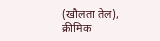(खौलता तेल), क्रीमिक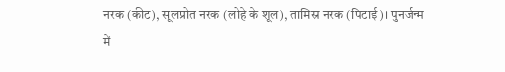नरक (कीट), सूलप्रोत नरक (लोहे के शूल), तामिस्र नरक (पिटाई)। पुनर्जन्म में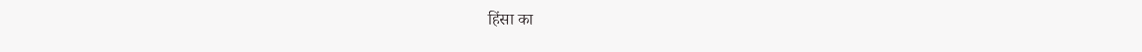हिंसा का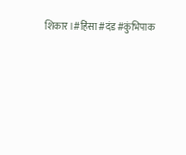शिकार।#हिंसा#दंड#कुंभिपाक